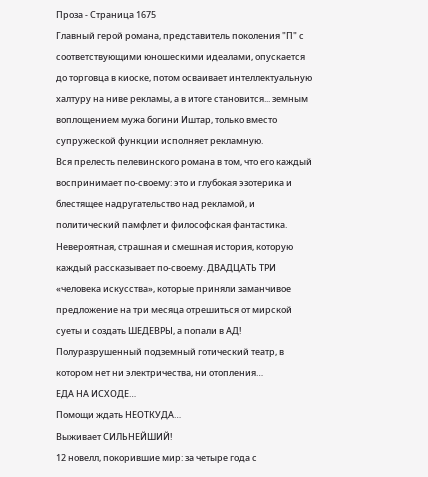Проза - Страница 1675
Главный герой романа, представитель поколения "П" с соответствующими юношескими идеалами, опускается до торговца в киоске, потом осваивает интеллектуальную халтуру на ниве рекламы, а в итоге становится... земным воплощением мужа богини Иштар, только вместо супружеской функции исполняет рекламную.
Вся прелесть пелевинского романа в том, что его каждый воспринимает по-своему: это и глубокая эзотерика и блестящее надругательство над рекламой, и политический памфлет и философская фантастика.
Невероятная, страшная и смешная история, которую каждый рассказывает по-своему. ДВАДЦАТЬ ТРИ «человека искусства», которые приняли заманчивое предложение на три месяца отрешиться от мирской суеты и создать ШЕДЕВРЫ, а попали в АД!
Полуразрушенный подземный готический театр, в котором нет ни электричества, ни отопления…
ЕДА НА ИСХОДЕ…
Помощи ждать НЕОТКУДА…
Выживает СИЛЬНЕЙШИЙ!
12 новелл, покорившие мир: за четыре года с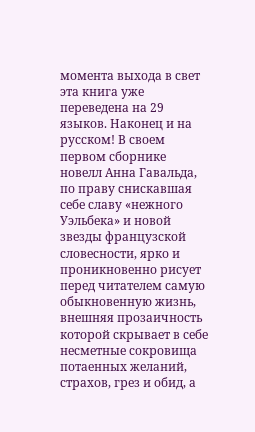момента выхода в свет эта книга уже переведена на 29 языков. Наконец и на русском! В своем первом сборнике новелл Анна Гавальда, по праву снискавшая себе славу «нежного Уэльбека» и новой звезды французской словесности, ярко и проникновенно рисует перед читателем самую обыкновенную жизнь, внешняя прозаичность которой скрывает в себе несметные сокровища потаенных желаний, страхов, грез и обид, а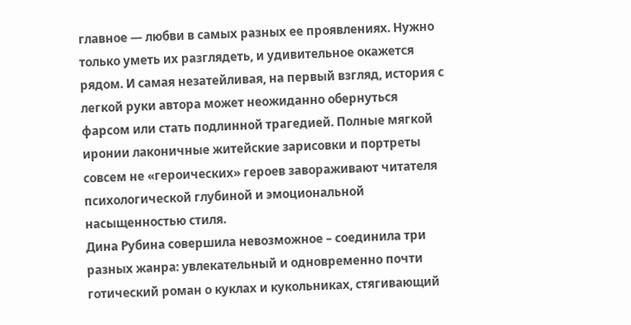главное — любви в самых разных ее проявлениях. Нужно только уметь их разглядеть, и удивительное окажется рядом. И самая незатейливая, на первый взгляд, история с легкой руки автора может неожиданно обернуться фарсом или стать подлинной трагедией. Полные мягкой иронии лаконичные житейские зарисовки и портреты совсем не «героических» героев завораживают читателя психологической глубиной и эмоциональной насыщенностью стиля.
Дина Рубина совершила невозможное – соединила три разных жанра: увлекательный и одновременно почти готический роман о куклах и кукольниках, стягивающий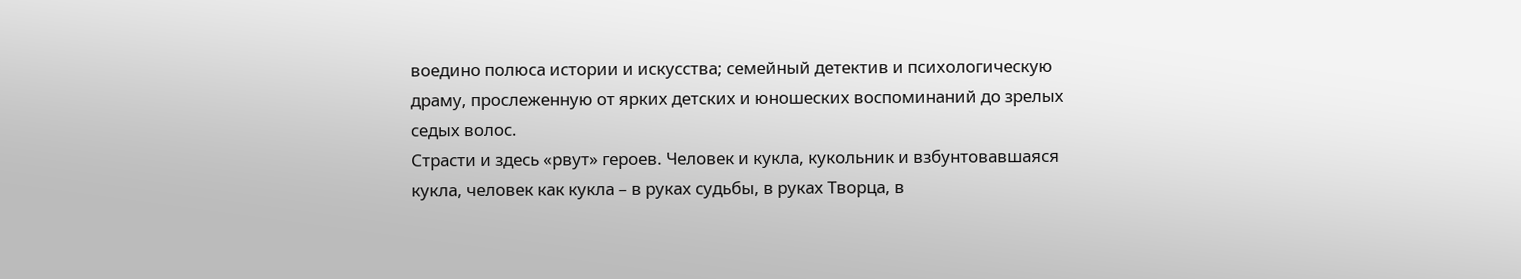воедино полюса истории и искусства; семейный детектив и психологическую драму, прослеженную от ярких детских и юношеских воспоминаний до зрелых седых волос.
Страсти и здесь «рвут» героев. Человек и кукла, кукольник и взбунтовавшаяся кукла, человек как кукла – в руках судьбы, в руках Творца, в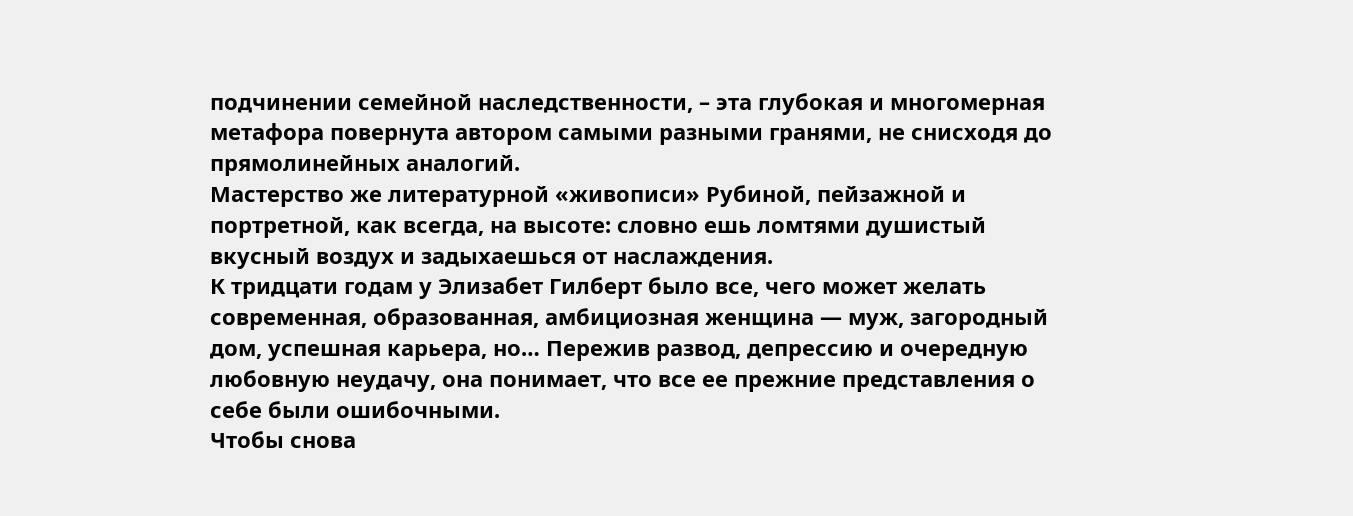подчинении семейной наследственности, – эта глубокая и многомерная метафора повернута автором самыми разными гранями, не снисходя до прямолинейных аналогий.
Мастерство же литературной «живописи» Рубиной, пейзажной и портретной, как всегда, на высоте: словно ешь ломтями душистый вкусный воздух и задыхаешься от наслаждения.
К тридцати годам у Элизабет Гилберт было все, чего может желать современная, образованная, амбициозная женщина — муж, загородный дом, успешная карьера, но… Пережив развод, депрессию и очередную любовную неудачу, она понимает, что все ее прежние представления о себе были ошибочными.
Чтобы снова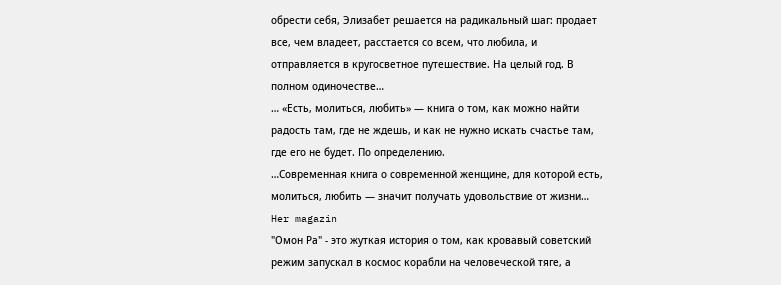обрести себя, Элизабет решается на радикальный шаг: продает все, чем владеет, расстается со всем, что любила, и отправляется в кругосветное путешествие. На целый год. В полном одиночестве…
… «Есть, молиться, любить» — книга о том, как можно найти радость там, где не ждешь, и как не нужно искать счастье там, где его не будет. По определению.
…Современная книга о современной женщине, для которой есть, молиться, любить — значит получать удовольствие от жизни…
Her magazin
"Омон Ра" - это жуткая история о том, как кровавый советский режим запускал в космос корабли на человеческой тяге, а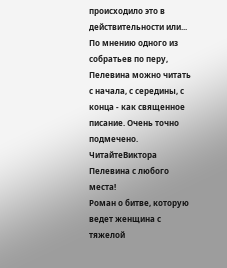происходило это в действительности или...
По мнению одного из собратьев по перу, Пелевина можно читать с начала, с середины, с конца - как священное писание. Очень точно подмечено.
ЧитайтеВиктора Пелевина с любого места!
Роман о битве, которую ведет женщина с тяжелой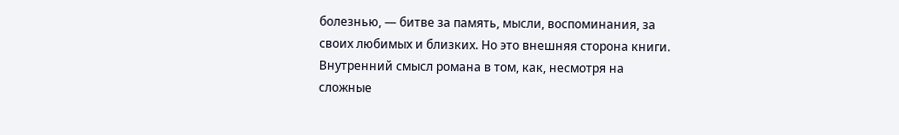болезнью, — битве за память, мысли, воспоминания, за своих любимых и близких. Но это внешняя сторона книги. Внутренний смысл романа в том, как, несмотря на сложные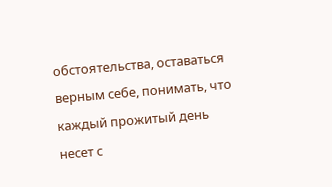обстоятельства, оставаться верным себе, понимать, что каждый прожитый день несет с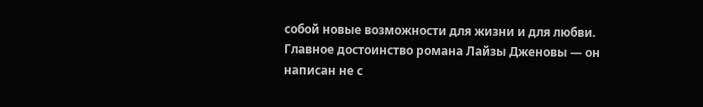собой новые возможности для жизни и для любви. Главное достоинство романа Лайзы Дженовы — он написан не с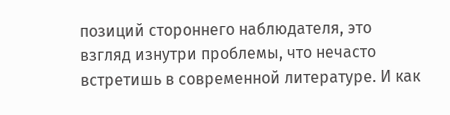позиций стороннего наблюдателя, это взгляд изнутри проблемы, что нечасто встретишь в современной литературе. И как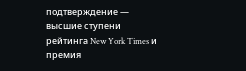подтверждение — высшие ступени рейтинга New York Times и премия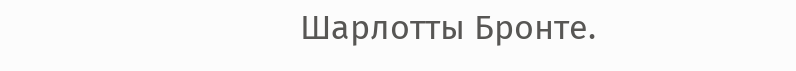Шарлотты Бронте.